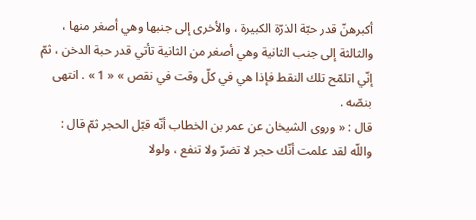أكبرهنّ قدر حبّة الذرّة الكبيرة ، والأخرى إلى جنبها وهي أصغر منها ، والثالثة إلى جنب الثانية وهي أصغر من الثانية تأتي قدر حبة الدخن ، ثمّ إنّي اتلمّح تلك النقط فإذا هي في كلّ وقت في نقص » « 1 » . انتهى بنصّه .
قال : « وروى الشيخان عن عمر بن الخطاب أنّه قبّل الحجر ثمّ قال : واللّه لقد علمت أنّك حجر لا تضرّ ولا تنفع ، ولولا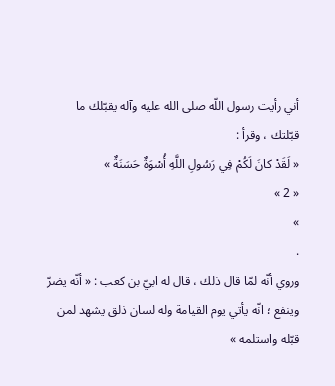أني رأيت رسول اللّه صلى الله عليه وآله يقبّلك ما قبّلتك ، وقرأ :
« لَقَدْ كانَ لَكُمْ فِي رَسُولِ اللَّهِ أُسْوَةٌ حَسَنَةٌ »
« 2 »
»
.
وروي أنّه لمّا قال ذلك ، قال له ابيّ بن كعب : « أنّه يضرّ وينفع ؛ انّه يأتي يوم القيامة وله لسان ذلق يشهد لمن قبّله واستلمه »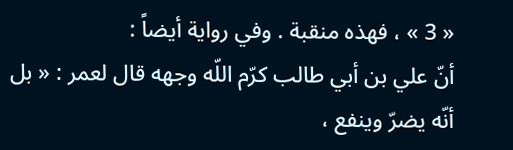« 3 » ، فهذه منقبة . وفي رواية أيضاً :
أنّ علي بن أبي طالب كرّم اللّه وجهه قال لعمر : « بل أنّه يضرّ وينفع ،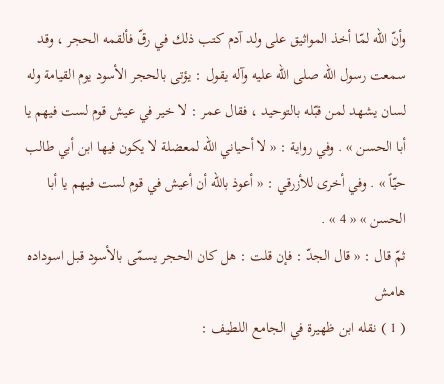وأنّ اللّه لمّا أخذ المواثيق على ولد آدم كتب ذلك في رقّ فألقمه الحجر ، وقد سمعت رسول اللّه صلى الله عليه وآله يقول : يؤتى بالحجر الأسود يوم القيامة وله لسان يشهد لمن قبّله بالتوحيد ، فقال عمر : لا خير في عيش قوم لست فيهم يا أبا الحسن » . وفي رواية : « لا أحياني اللّه لمعضلة لا يكون فيها ابن أبي طالب حيّاً » . وفي أخرى للأزرقي : « أعوذ باللّه أن أعيش في قوم لست فيهم يا أبا الحسن » « 4 » .
ثمّ قال : « قال الجدّ : فإن قلت : هل كان الحجر يسمّى بالأسود قبل اسوداده
هامش
( 1 ) نقله ابن ظهيرة في الجامع اللطيف :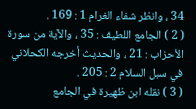34 ، وانظر شفاء الغرام 1 : 169 .
( 2 ) الجامع اللطيف : 35 ، والآية من سورة الأحزاب : 21 ، والحديث أخرجه الكحلاني في سبل السلام 2 : 205 .
( 3 ) نقله ابن ظهيرة في الجامع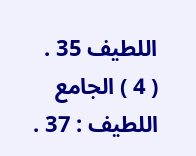اللطيف 35 .
( 4 ) الجامع اللطيف : 37 .